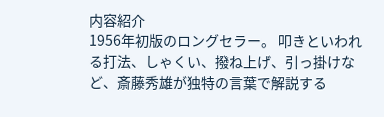内容紹介
1956年初版のロングセラー。 叩きといわれる打法、しゃくい、撥ね上げ、引っ掛けなど、斎藤秀雄が独特の言葉で解説する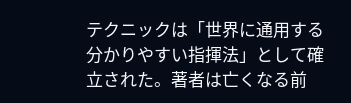テクニックは「世界に通用する分かりやすい指揮法」として確立された。著者は亡くなる前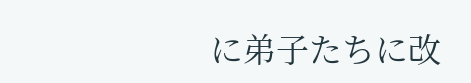に弟子たちに改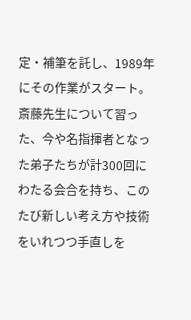定・補筆を託し、1989年にその作業がスタート。斎藤先生について習った、今や名指揮者となった弟子たちが計300回にわたる会合を持ち、このたび新しい考え方や技術をいれつつ手直しを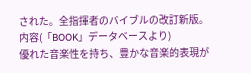された。全指揮者のバイブルの改訂新版。
内容(「BOOK」データベースより)
優れた音楽性を持ち、豊かな音楽的表現が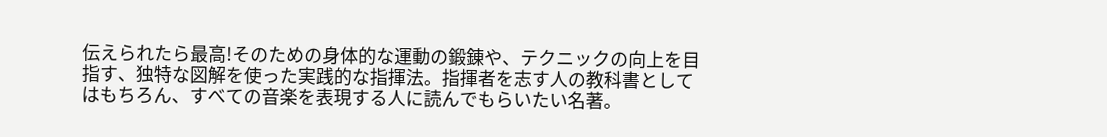伝えられたら最高!そのための身体的な運動の鍛錬や、テクニックの向上を目指す、独特な図解を使った実践的な指揮法。指揮者を志す人の教科書としてはもちろん、すべての音楽を表現する人に読んでもらいたい名著。